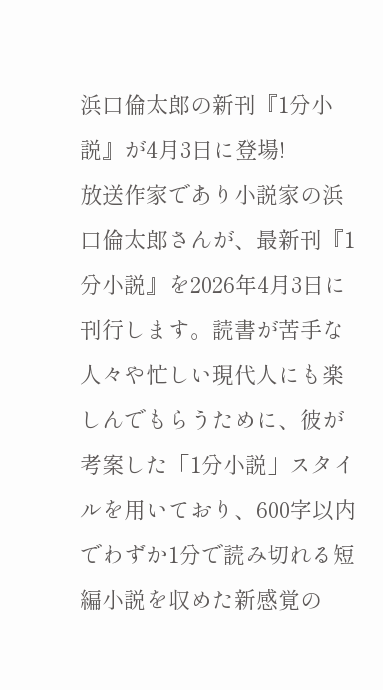浜口倫太郎の新刊『1分小説』が4月3日に登場!
放送作家であり小説家の浜口倫太郎さんが、最新刊『1分小説』を2026年4月3日に刊行します。読書が苦手な人々や忙しい現代人にも楽しんでもらうために、彼が考案した「1分小説」スタイルを用いており、600字以内でわずか1分で読み切れる短編小説を収めた新感覚の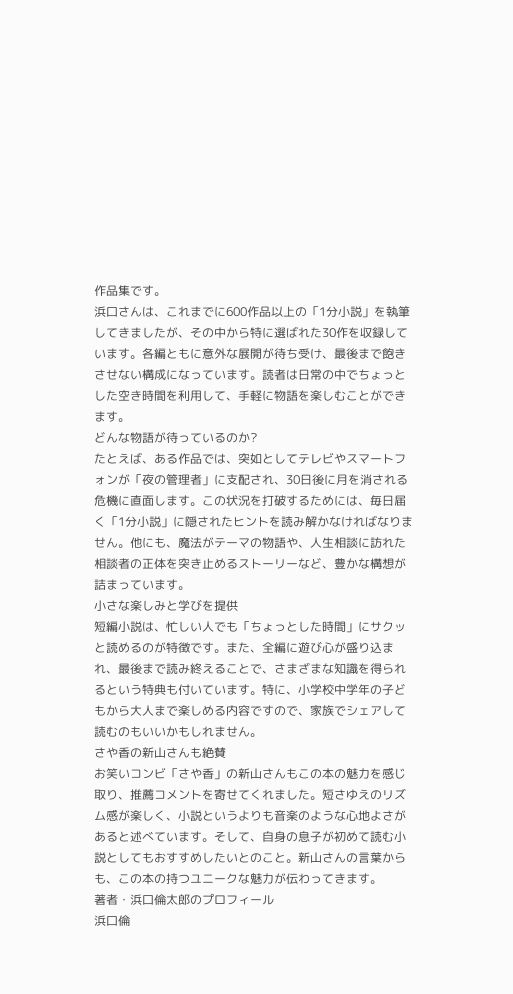作品集です。
浜口さんは、これまでに600作品以上の「1分小説」を執筆してきましたが、その中から特に選ばれた30作を収録しています。各編ともに意外な展開が待ち受け、最後まで飽きさせない構成になっています。読者は日常の中でちょっとした空き時間を利用して、手軽に物語を楽しむことができます。
どんな物語が待っているのか?
たとえば、ある作品では、突如としてテレビやスマートフォンが「夜の管理者」に支配され、30日後に月を消される危機に直面します。この状況を打破するためには、毎日届く「1分小説」に隠されたヒントを読み解かなければなりません。他にも、魔法がテーマの物語や、人生相談に訪れた相談者の正体を突き止めるストーリーなど、豊かな構想が詰まっています。
小さな楽しみと学びを提供
短編小説は、忙しい人でも「ちょっとした時間」にサクッと読めるのが特徴です。また、全編に遊び心が盛り込まれ、最後まで読み終えることで、さまざまな知識を得られるという特典も付いています。特に、小学校中学年の子どもから大人まで楽しめる内容ですので、家族でシェアして読むのもいいかもしれません。
さや香の新山さんも絶賛
お笑いコンビ「さや香」の新山さんもこの本の魅力を感じ取り、推薦コメントを寄せてくれました。短さゆえのリズム感が楽しく、小説というよりも音楽のような心地よさがあると述べています。そして、自身の息子が初めて読む小説としてもおすすめしたいとのこと。新山さんの言葉からも、この本の持つユニークな魅力が伝わってきます。
著者・浜口倫太郎のプロフィール
浜口倫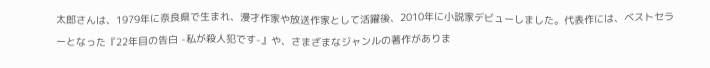太郎さんは、1979年に奈良県で生まれ、漫才作家や放送作家として活躍後、2010年に小説家デビューしました。代表作には、ベストセラーとなった『22年目の告白 -私が殺人犯です-』や、さまざまなジャンルの著作がありま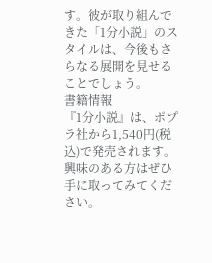す。彼が取り組んできた「1分小説」のスタイルは、今後もさらなる展開を見せることでしょう。
書籍情報
『1分小説』は、ポプラ社から1,540円(税込)で発売されます。興味のある方はぜひ手に取ってみてください。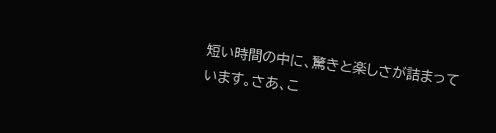短い時間の中に、驚きと楽しさが詰まっています。さあ、こ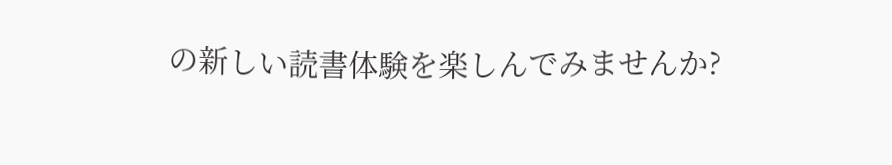の新しい読書体験を楽しんでみませんか?